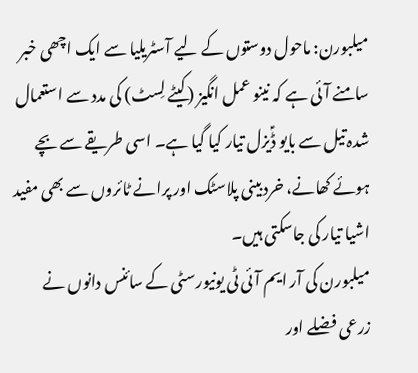میلبورن: ماحول دوستوں کے لیے آسٹریلیا سے ایک اچھی خبر سامنے آئی ہے کہ نینو عمل انگیز (کیٹے لِسٹ) کی مدد سے استعمال شدہ تیل سے بایو ڈؑیزل تیار کیا گیا ہے۔ اسی طریقے سے بچے ہوئے کھانے، خردبینی پلاسٹک اور پرانے ٹائروں سے بھی مفید اشیا تیار کی جاسکتی ہیں۔
میلبورن کی آر ایم آئی ٹی یونیورسٹی کے سائنس دانوں نے زرعی فضلے اور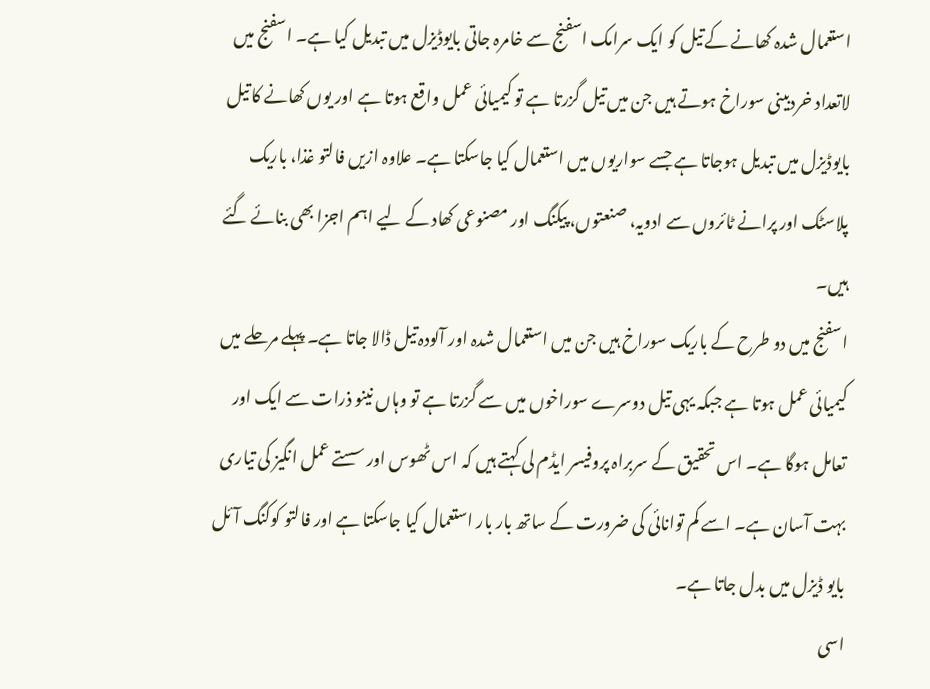استعمال شدہ کھانے کے تیل کو ایک سرامک اسفنج سے خامرہ جاتی بایوڈیزل میں تبدیل کیا ہے۔ اسفنج میں لاتعداد خردبینی سوراخ ہوتے ہیں جن میں تیل گزرتا ہے تو کیمیائی عمل واقع ہوتا ہے اور یوں کھانے کا تیل بایوڈیزل میں تبدیل ہوجاتا ہے جسے سواریوں میں استعمال کیا جاسکتا ہے۔ علاوہ ازیں فالتو غذا، باریک پلاسٹک اور پرانے ٹائروں سے ادویہ، صنعتوں، پیکنگ اور مصنوعی کھاد کے لیے اہم اجزا بھی بنائے گئے ہیں۔
اسفنج میں دو طرح کے باریک سوراخ ہیں جن میں استعمال شدہ اور آلودہ تیل ڈالا جاتا ہے۔ پہلے مرحلے میں کیمیائی عمل ہوتا ہے جبکہ یہی تیل دوسرے سوراخوں میں سے گزرتا ہے تو وہاں نینو ذرات سے ایک اور تعامل ہوگا ہے۔ اس تحقیق کے سربراہ پروفیسر ایڈم لی کہتے ہیں کہ اس ٹھوس اور سستے عمل انگیز کی تیاری بہت آسان ہے۔ اسے کم توانائی کی ضرورت کے ساتھ بار بار استعمال کیا جاسکتا ہے اور فالتو کوکنگ آئل بایو ڈیزل میں بدل جاتا ہے۔
اسی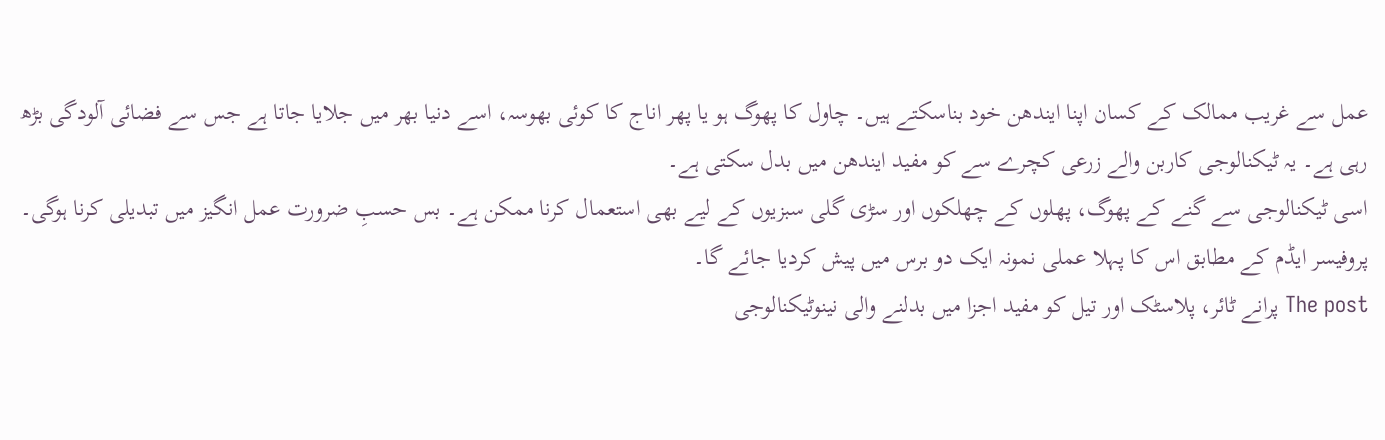عمل سے غریب ممالک کے کسان اپنا ایندھن خود بناسکتے ہیں۔ چاول کا پھوگ ہو یا پھر اناج کا کوئی بھوسہ، اسے دنیا بھر میں جلایا جاتا ہے جس سے فضائی آلودگی بڑھ رہی ہے۔ یہ ٹیکنالوجی کاربن والے زرعی کچرے سے کو مفید ایندھن میں بدل سکتی ہے۔
اسی ٹیکنالوجی سے گنے کے پھوگ، پھلوں کے چھلکوں اور سڑی گلی سبزیوں کے لیے بھی استعمال کرنا ممکن ہے۔ بس حسبِ ضرورت عمل انگیز میں تبدیلی کرنا ہوگی۔ پروفیسر ایڈم کے مطابق اس کا پہلا عملی نمونہ ایک دو برس میں پیش کردیا جائے گا۔
The post پرانے ٹائر، پلاسٹک اور تیل کو مفید اجزا میں بدلنے والی نینوٹیکنالوجی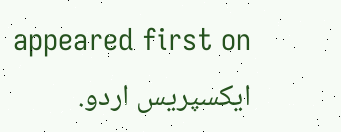appeared first on ایکسپریس اردو.